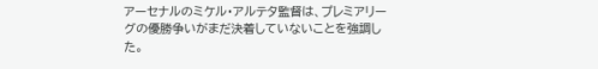アーセナルのミケル・アルテタ監督は、プレミアリーグの優勝争いがまだ決着していないことを強調した。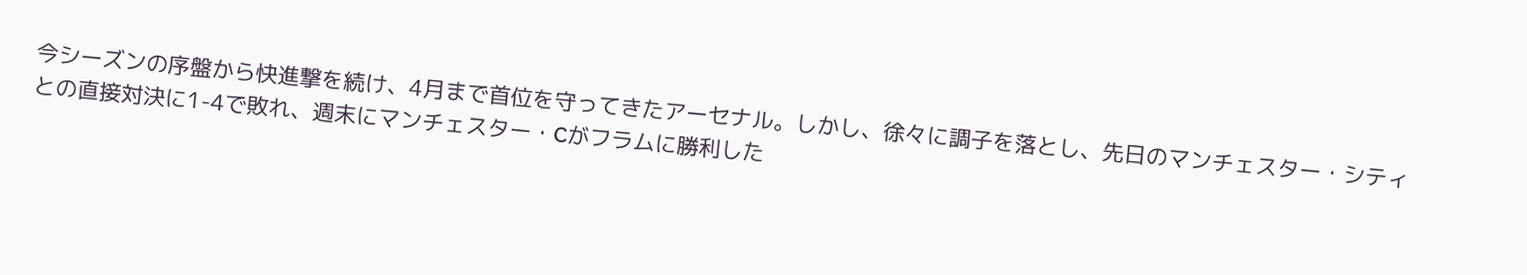今シーズンの序盤から快進撃を続け、4月まで首位を守ってきたアーセナル。しかし、徐々に調子を落とし、先日のマンチェスター・シティとの直接対決に1-4で敗れ、週末にマンチェスター・Cがフラムに勝利した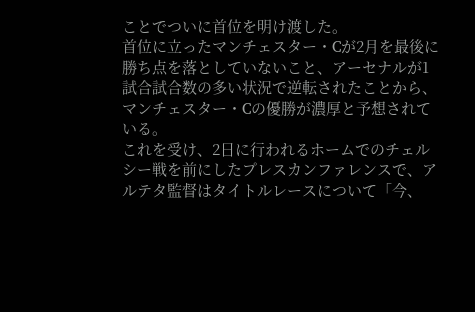ことでついに首位を明け渡した。
首位に立ったマンチェスター・Cが2月を最後に勝ち点を落としていないこと、アーセナルが1試合試合数の多い状況で逆転されたことから、マンチェスター・Cの優勝が濃厚と予想されている。
これを受け、2日に行われるホームでのチェルシー戦を前にしたプレスカンファレンスで、アルテタ監督はタイトルレースについて「今、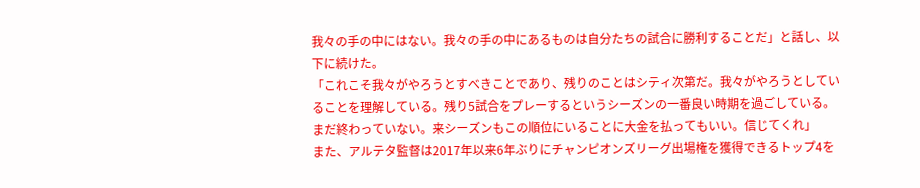我々の手の中にはない。我々の手の中にあるものは自分たちの試合に勝利することだ」と話し、以下に続けた。
「これこそ我々がやろうとすべきことであり、残りのことはシティ次第だ。我々がやろうとしていることを理解している。残り5試合をプレーするというシーズンの一番良い時期を過ごしている。まだ終わっていない。来シーズンもこの順位にいることに大金を払ってもいい。信じてくれ」
また、アルテタ監督は2017年以来6年ぶりにチャンピオンズリーグ出場権を獲得できるトップ4を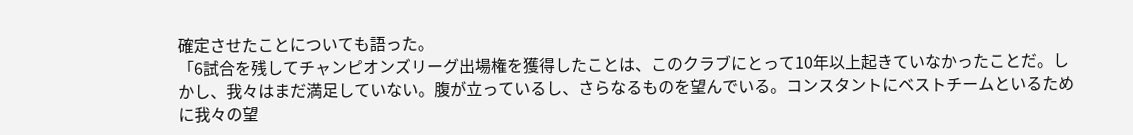確定させたことについても語った。
「6試合を残してチャンピオンズリーグ出場権を獲得したことは、このクラブにとって10年以上起きていなかったことだ。しかし、我々はまだ満足していない。腹が立っているし、さらなるものを望んでいる。コンスタントにベストチームといるために我々の望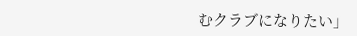むクラブになりたい」